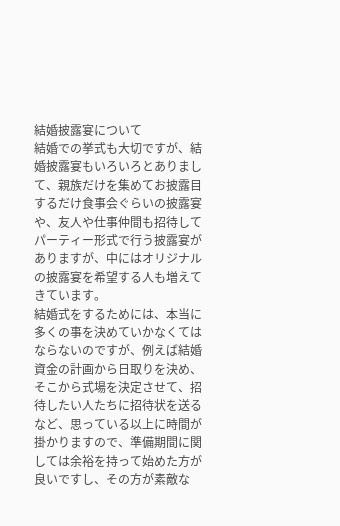結婚披露宴について
結婚での挙式も大切ですが、結婚披露宴もいろいろとありまして、親族だけを集めてお披露目するだけ食事会ぐらいの披露宴や、友人や仕事仲間も招待してパーティー形式で行う披露宴がありますが、中にはオリジナルの披露宴を希望する人も増えてきています。
結婚式をするためには、本当に多くの事を決めていかなくてはならないのですが、例えば結婚資金の計画から日取りを決め、そこから式場を決定させて、招待したい人たちに招待状を送るなど、思っている以上に時間が掛かりますので、準備期間に関しては余裕を持って始めた方が良いですし、その方が素敵な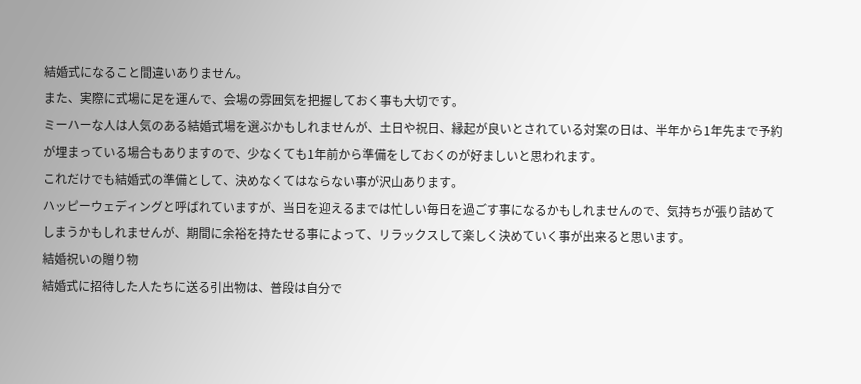結婚式になること間違いありません。
また、実際に式場に足を運んで、会場の雰囲気を把握しておく事も大切です。
ミーハーな人は人気のある結婚式場を選ぶかもしれませんが、土日や祝日、縁起が良いとされている対案の日は、半年から1年先まで予約が埋まっている場合もありますので、少なくても1年前から準備をしておくのが好ましいと思われます。
これだけでも結婚式の準備として、決めなくてはならない事が沢山あります。
ハッピーウェディングと呼ばれていますが、当日を迎えるまでは忙しい毎日を過ごす事になるかもしれませんので、気持ちが張り詰めてしまうかもしれませんが、期間に余裕を持たせる事によって、リラックスして楽しく決めていく事が出来ると思います。
結婚祝いの贈り物
結婚式に招待した人たちに送る引出物は、普段は自分で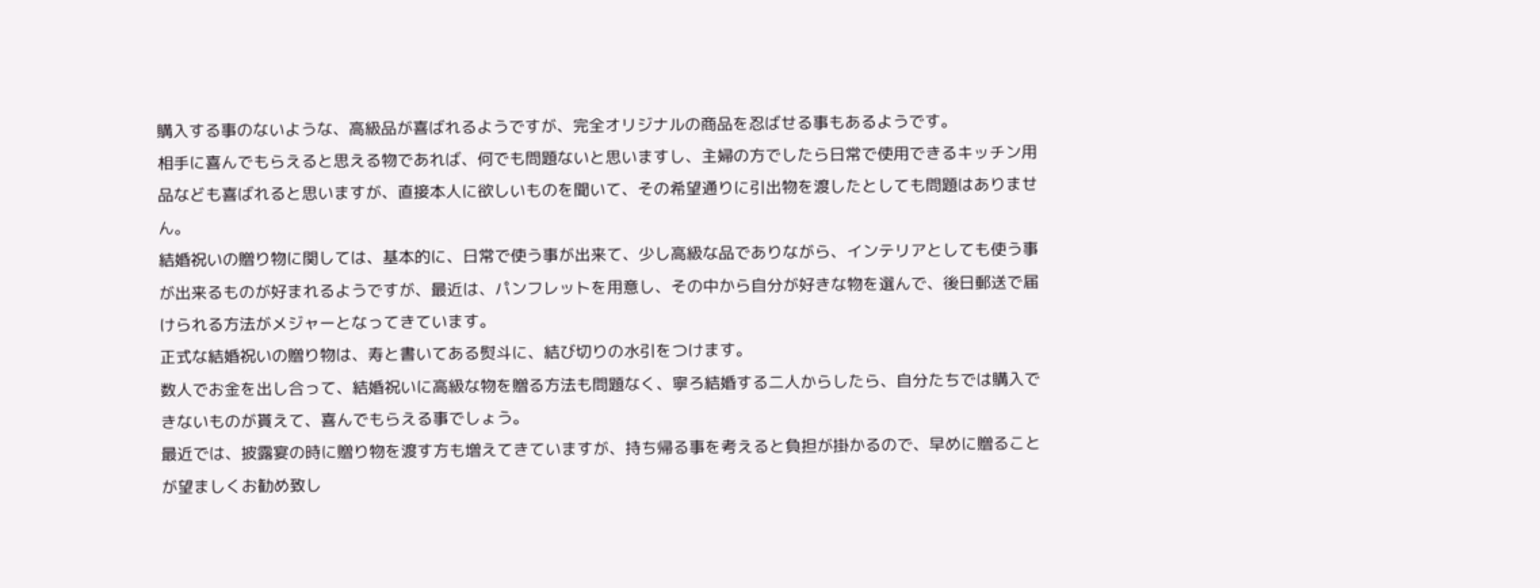購入する事のないような、高級品が喜ばれるようですが、完全オリジナルの商品を忍ばせる事もあるようです。
相手に喜んでもらえると思える物であれば、何でも問題ないと思いますし、主婦の方でしたら日常で使用できるキッチン用品なども喜ばれると思いますが、直接本人に欲しいものを聞いて、その希望通りに引出物を渡したとしても問題はありません。
結婚祝いの贈り物に関しては、基本的に、日常で使う事が出来て、少し高級な品でありながら、インテリアとしても使う事が出来るものが好まれるようですが、最近は、パンフレットを用意し、その中から自分が好きな物を選んで、後日郵送で届けられる方法がメジャーとなってきています。
正式な結婚祝いの贈り物は、寿と書いてある熨斗に、結び切りの水引をつけます。
数人でお金を出し合って、結婚祝いに高級な物を贈る方法も問題なく、寧ろ結婚する二人からしたら、自分たちでは購入できないものが貰えて、喜んでもらえる事でしょう。
最近では、披露宴の時に贈り物を渡す方も増えてきていますが、持ち帰る事を考えると負担が掛かるので、早めに贈ることが望ましくお勧め致し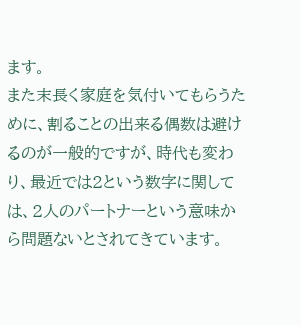ます。
また末長く家庭を気付いてもらうために、割ることの出来る偶数は避けるのが一般的ですが、時代も変わり、最近では2という数字に関しては、2人のパートナーという意味から問題ないとされてきています。